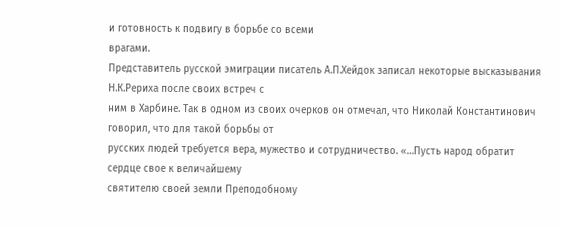и готовность к подвигу в борьбе со всеми
врагами.
Представитель русской эмиграции писатель А.П.Хейдок записал некоторые высказывания Н.К.Рериха после своих встреч с
ним в Харбине. Так в одном из своих очерков он отмечал, что Николай Константинович говорил, что для такой борьбы от
русских людей требуется вера, мужество и сотрудничество. «…Пусть народ обратит сердце свое к величайшему
святителю своей земли Преподобному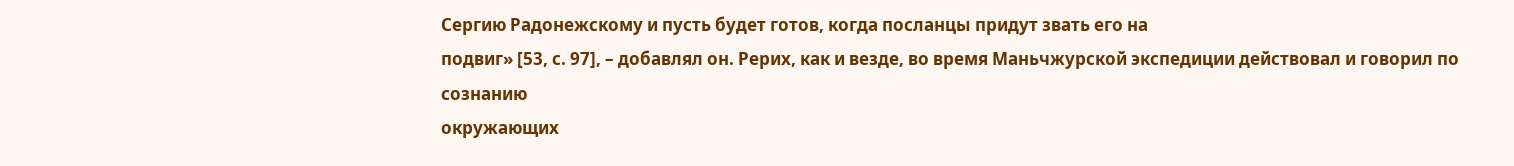Сергию Радонежскому и пусть будет готов, когда посланцы придут звать его на
подвиг» [53, с. 97], – добавлял он. Рерих, как и везде, во время Маньчжурской экспедиции действовал и говорил по сознанию
окружающих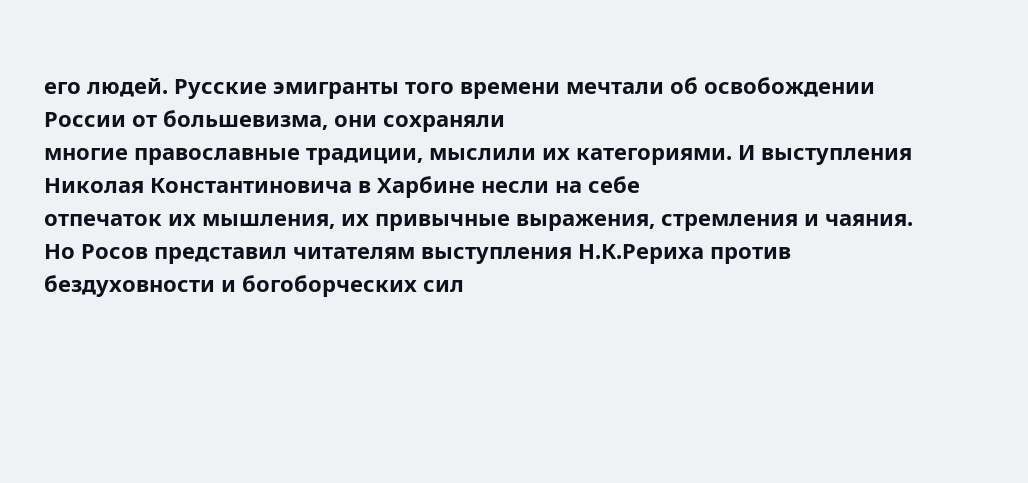его людей. Русские эмигранты того времени мечтали об освобождении России от большевизма, они сохраняли
многие православные традиции, мыслили их категориями. И выступления Николая Константиновича в Харбине несли на себе
отпечаток их мышления, их привычные выражения, стремления и чаяния.
Но Росов представил читателям выступления Н.К.Рериха против бездуховности и богоборческих сил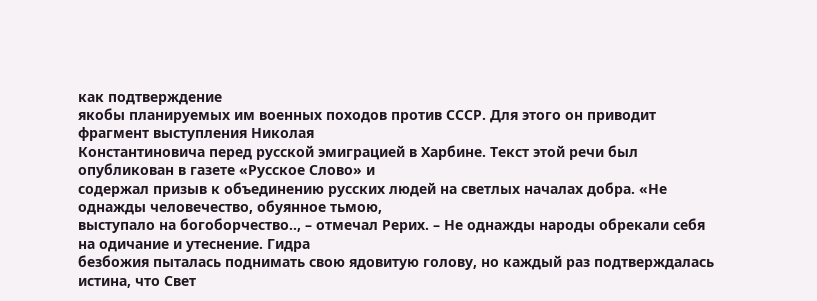как подтверждение
якобы планируемых им военных походов против СССР. Для этого он приводит фрагмент выступления Николая
Константиновича перед русской эмиграцией в Харбине. Текст этой речи был опубликован в газете «Русское Слово» и
содержал призыв к объединению русских людей на светлых началах добра. «Не однажды человечество, обуянное тьмою,
выступало на богоборчество.., – отмечал Рерих. – Не однажды народы обрекали себя на одичание и утеснение. Гидра
безбожия пыталась поднимать свою ядовитую голову, но каждый раз подтверждалась истина, что Свет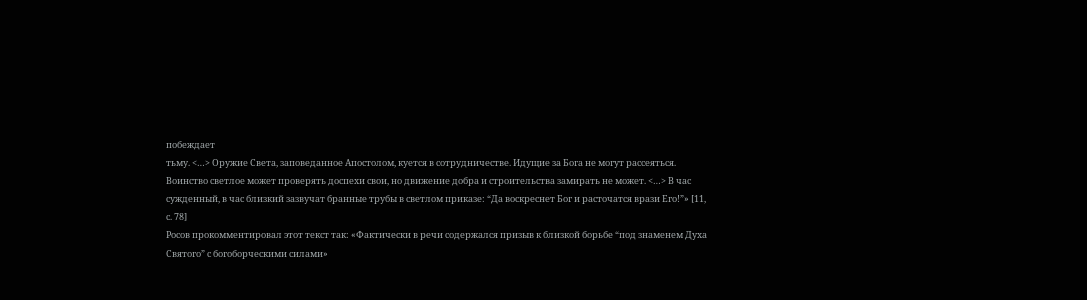побеждает
тьму. <…> Оружие Света, заповеданное Апостолом, куется в сотрудничестве. Идущие за Бога не могут рассеяться.
Воинство светлое может проверять доспехи свои, но движение добра и строительства замирать не может. <…> В час
сужденный, в час близкий зазвучат бранные трубы в светлом приказе: “Да воскреснет Бог и расточатся врази Его!”» [11,
с. 78]
Росов прокомментировал этот текст так: «Фактически в речи содержался призыв к близкой борьбе “под знаменем Духа
Святого” с богоборческими силами»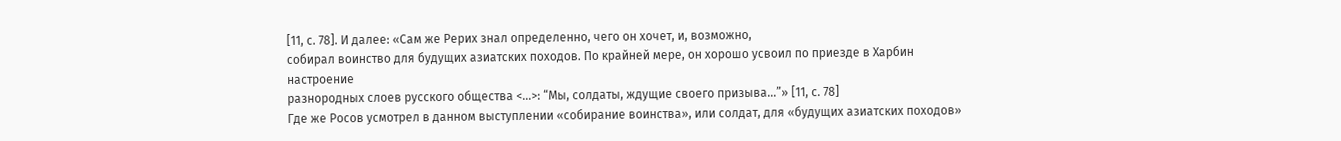[11, с. 78]. И далее: «Сам же Рерих знал определенно, чего он хочет, и, возможно,
собирал воинство для будущих азиатских походов. По крайней мере, он хорошо усвоил по приезде в Харбин настроение
разнородных слоев русского общества <…>: “Мы, солдаты, ждущие своего призыва...”» [11, с. 78]
Где же Росов усмотрел в данном выступлении «собирание воинства», или солдат, для «будущих азиатских походов»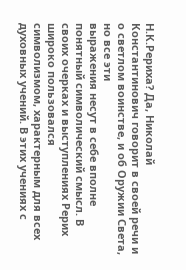Н.К.Рериха? Да, Николай Константинович говорит в своей речи и о светлом воинстве, и об Оружии Света, но все эти
выражения несут в себе вполне понятный символический смысл. В своих очерках и выступлениях Рерих широко пользовался
символизмом, характерным для всех духовных учений. В этих учениях с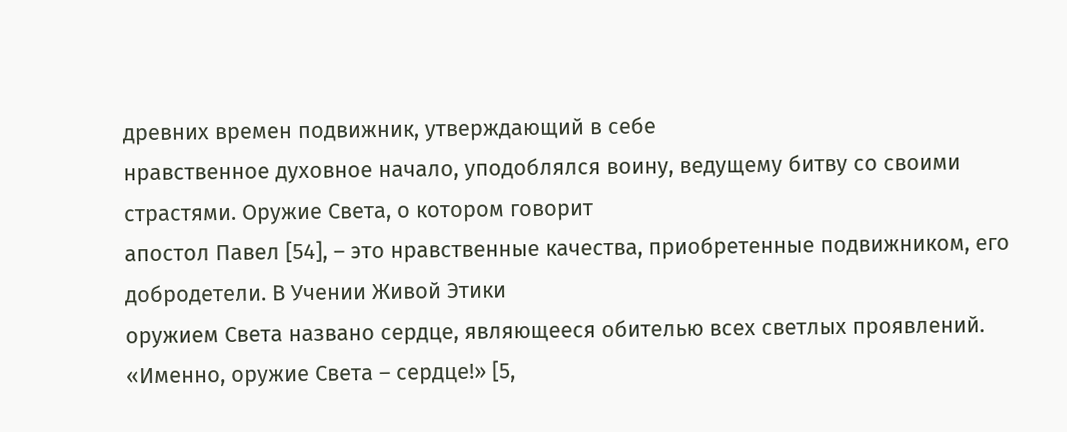древних времен подвижник, утверждающий в себе
нравственное духовное начало, уподоблялся воину, ведущему битву со своими страстями. Оружие Света, о котором говорит
апостол Павел [54], – это нравственные качества, приобретенные подвижником, его добродетели. В Учении Живой Этики
оружием Света названо сердце, являющееся обителью всех светлых проявлений. «Именно, оружие Света – сердце!» [5,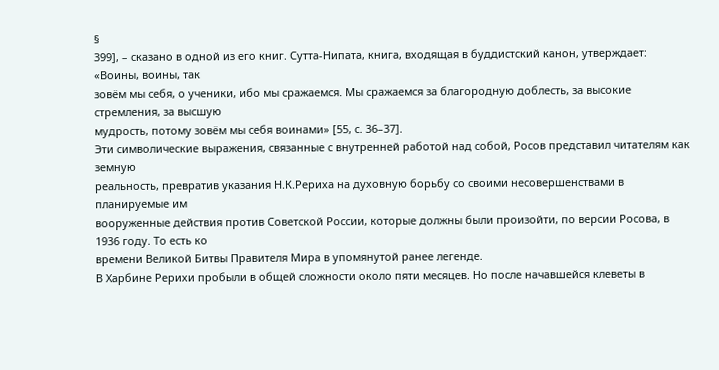§
399], – сказано в одной из его книг. Сутта-Нипата, книга, входящая в буддистский канон, утверждает: «Воины, воины, так
зовём мы себя, о ученики, ибо мы сражаемся. Мы сражаемся за благородную доблесть, за высокие стремления, за высшую
мудрость, потому зовём мы себя воинами» [55, с. 36–37].
Эти символические выражения, связанные с внутренней работой над собой, Росов представил читателям как земную
реальность, превратив указания Н.К.Рериха на духовную борьбу со своими несовершенствами в планируемые им
вооруженные действия против Советской России, которые должны были произойти, по версии Росова, в 1936 году. То есть ко
времени Великой Битвы Правителя Мира в упомянутой ранее легенде.
В Харбине Рерихи пробыли в общей сложности около пяти месяцев. Но после начавшейся клеветы в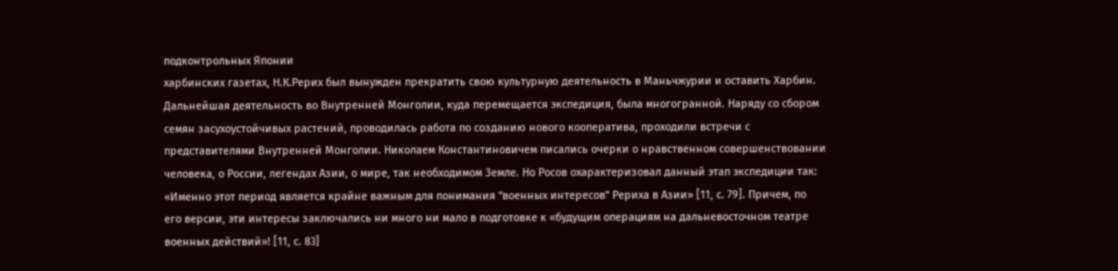подконтрольных Японии
харбинских газетах, Н.К.Рерих был вынужден прекратить свою культурную деятельность в Маньчжурии и оставить Харбин.
Дальнейшая деятельность во Внутренней Монголии, куда перемещается экспедиция, была многогранной. Наряду со сбором
семян засухоустойчивых растений, проводилась работа по созданию нового кооператива, проходили встречи с
представителями Внутренней Монголии. Николаем Константиновичем писались очерки о нравственном совершенствовании
человека, о России, легендах Азии, о мире, так необходимом Земле. Но Росов охарактеризовал данный этап экспедиции так:
«Именно этот период является крайне важным для понимания “военных интересов” Рериха в Азии» [11, с. 79]. Причем, по
его версии, эти интересы заключались ни много ни мало в подготовке к «будущим операциям на дальневосточном театре
военных действий»! [11, с. 83]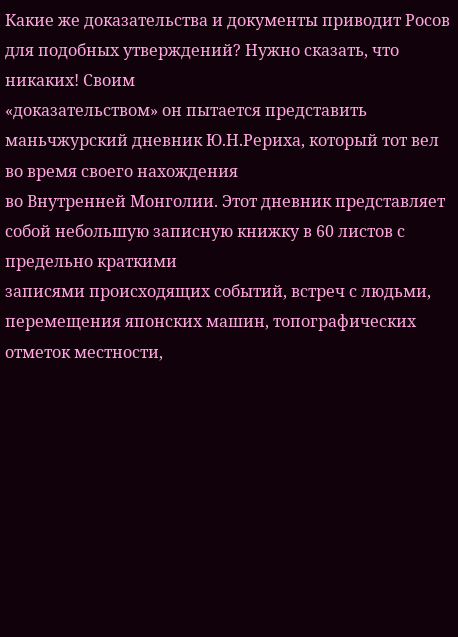Какие же доказательства и документы приводит Росов для подобных утверждений? Нужно сказать, что никаких! Своим
«доказательством» он пытается представить маньчжурский дневник Ю.Н.Рериха, который тот вел во время своего нахождения
во Внутренней Монголии. Этот дневник представляет собой небольшую записную книжку в 60 листов с предельно краткими
записями происходящих событий, встреч с людьми, перемещения японских машин, топографических отметок местности,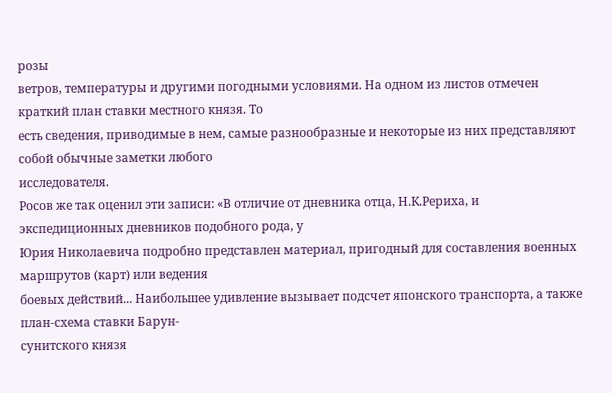розы
ветров, температуры и другими погодными условиями. На одном из листов отмечен краткий план ставки местного князя. То
есть сведения, приводимые в нем, самые разнообразные и некоторые из них представляют собой обычные заметки любого
исследователя.
Росов же так оценил эти записи: «В отличие от дневника отца, Н.К.Рериха, и экспедиционных дневников подобного рода, у
Юрия Николаевича подробно представлен материал, пригодный для составления военных маршрутов (карт) или ведения
боевых действий... Наибольшее удивление вызывает подсчет японского транспорта, а также план-схема ставки Барун-
сунитского князя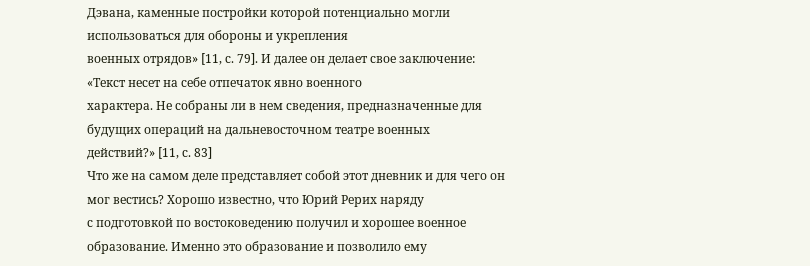Дэвана, каменные постройки которой потенциально могли использоваться для обороны и укрепления
военных отрядов» [11, с. 79]. И далее он делает свое заключение: «Текст несет на себе отпечаток явно военного
характера. Не собраны ли в нем сведения, предназначенные для будущих операций на дальневосточном театре военных
действий?» [11, с. 83]
Что же на самом деле представляет собой этот дневник и для чего он мог вестись? Хорошо известно, что Юрий Рерих наряду
с подготовкой по востоковедению получил и хорошее военное образование. Именно это образование и позволило ему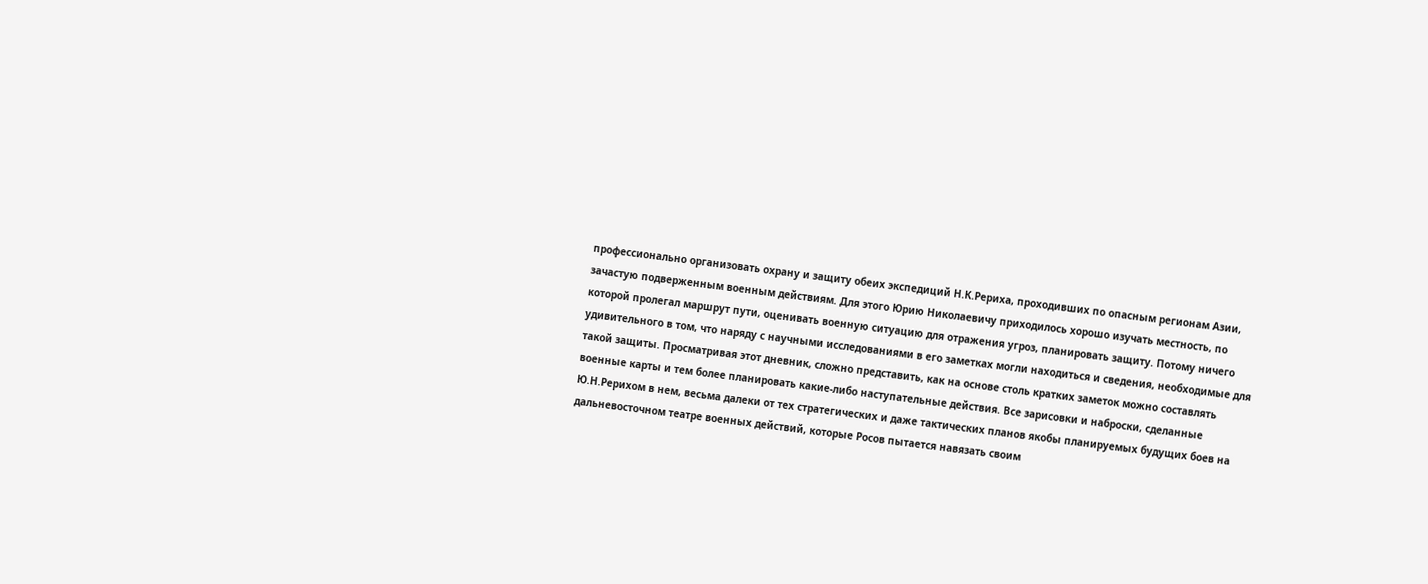профессионально организовать охрану и защиту обеих экспедиций Н.К.Рериха, проходивших по опасным регионам Азии,
зачастую подверженным военным действиям. Для этого Юрию Николаевичу приходилось хорошо изучать местность, по
которой пролегал маршрут пути, оценивать военную ситуацию для отражения угроз, планировать защиту. Потому ничего
удивительного в том, что наряду с научными исследованиями в его заметках могли находиться и сведения, необходимые для
такой защиты. Просматривая этот дневник, сложно представить, как на основе столь кратких заметок можно составлять
военные карты и тем более планировать какие-либо наступательные действия. Все зарисовки и наброски, сделанные
Ю.Н.Рерихом в нем, весьма далеки от тех стратегических и даже тактических планов якобы планируемых будущих боев на
дальневосточном театре военных действий, которые Росов пытается навязать своим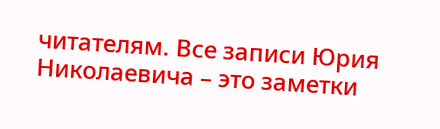читателям. Все записи Юрия
Николаевича – это заметки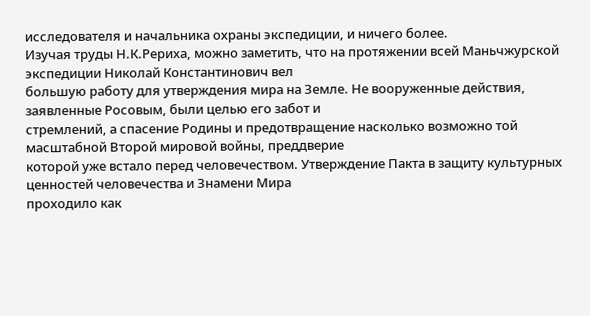исследователя и начальника охраны экспедиции, и ничего более.
Изучая труды Н.К.Рериха, можно заметить, что на протяжении всей Маньчжурской экспедиции Николай Константинович вел
большую работу для утверждения мира на Земле. Не вооруженные действия, заявленные Росовым, были целью его забот и
стремлений, а спасение Родины и предотвращение насколько возможно той масштабной Второй мировой войны, преддверие
которой уже встало перед человечеством. Утверждение Пакта в защиту культурных ценностей человечества и Знамени Мира
проходило как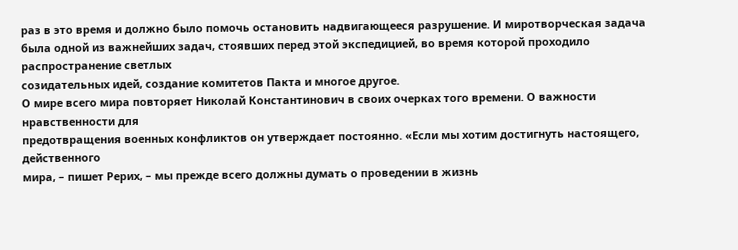раз в это время и должно было помочь остановить надвигающееся разрушение. И миротворческая задача
была одной из важнейших задач, стоявших перед этой экспедицией, во время которой проходило распространение светлых
созидательных идей, создание комитетов Пакта и многое другое.
О мире всего мира повторяет Николай Константинович в своих очерках того времени. О важности нравственности для
предотвращения военных конфликтов он утверждает постоянно. «Если мы хотим достигнуть настоящего, действенного
мира, – пишет Рерих, – мы прежде всего должны думать о проведении в жизнь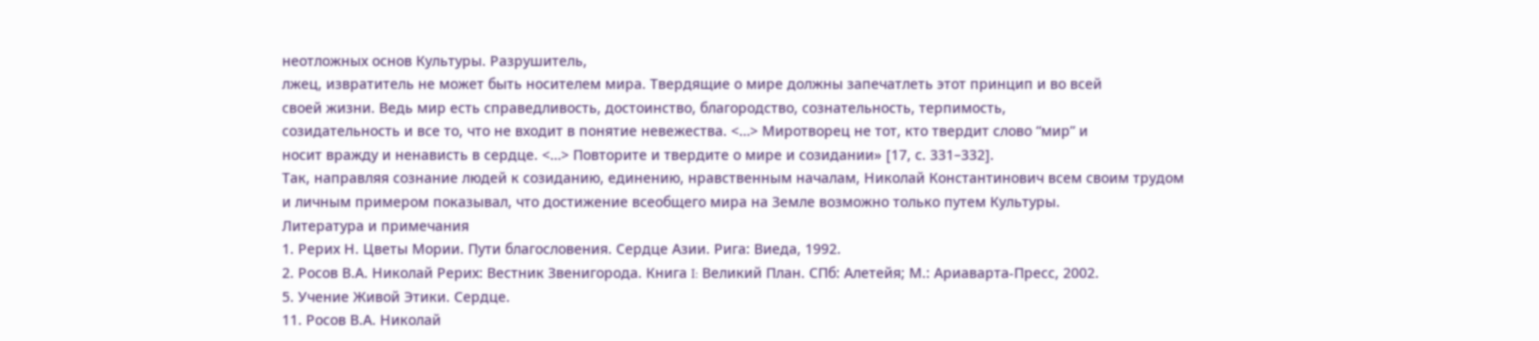неотложных основ Культуры. Разрушитель,
лжец, извратитель не может быть носителем мира. Твердящие о мире должны запечатлеть этот принцип и во всей
своей жизни. Ведь мир есть справедливость, достоинство, благородство, сознательность, терпимость,
созидательность и все то, что не входит в понятие невежества. <…> Миротворец не тот, кто твердит слово “мир” и
носит вражду и ненависть в сердце. <…> Повторите и твердите о мире и созидании» [17, с. 331–332].
Так, направляя сознание людей к созиданию, единению, нравственным началам, Николай Константинович всем своим трудом
и личным примером показывал, что достижение всеобщего мира на Земле возможно только путем Культуры.
Литература и примечания
1. Рерих Н. Цветы Мории. Пути благословения. Сердце Азии. Рига: Виеда, 1992.
2. Росов В.А. Николай Рерих: Вестник Звенигорода. Книга I: Великий План. СПб: Алетейя; М.: Ариаварта-Пресс, 2002.
5. Учение Живой Этики. Сердце.
11. Росов В.А. Николай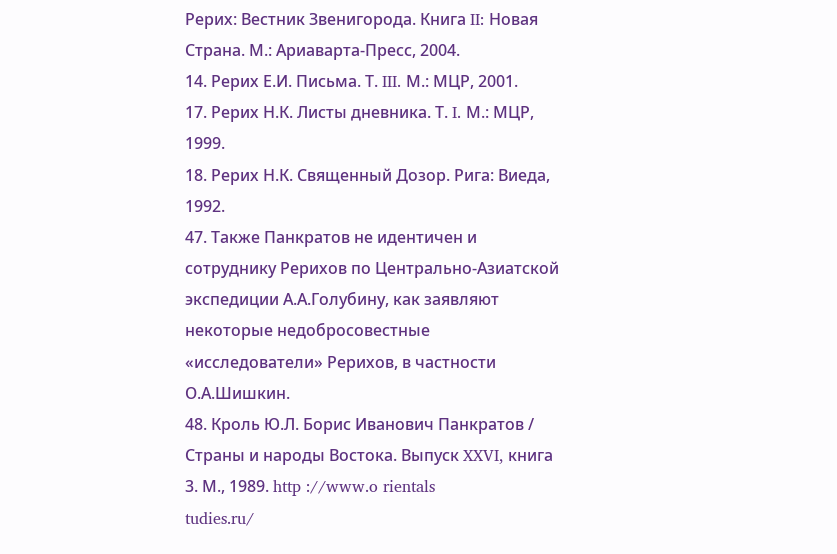Рерих: Вестник Звенигорода. Книга II: Новая Страна. М.: Ариаварта-Пресс, 2004.
14. Рерих Е.И. Письма. Т. III. М.: МЦР, 2001.
17. Рерих Н.К. Листы дневника. Т. I. М.: МЦР, 1999.
18. Рерих Н.К. Священный Дозор. Рига: Виеда, 1992.
47. Также Панкратов не идентичен и сотруднику Рерихов по Центрально-Азиатской экспедиции А.А.Голубину, как заявляют
некоторые недобросовестные «исследователи» Рерихов, в частности О.А.Шишкин.
48. Кроль Ю.Л. Борис Иванович Панкратов / Страны и народы Востока. Выпуск XXVI, книга 3. М., 1989. http ://www.o rientals
tudies.ru/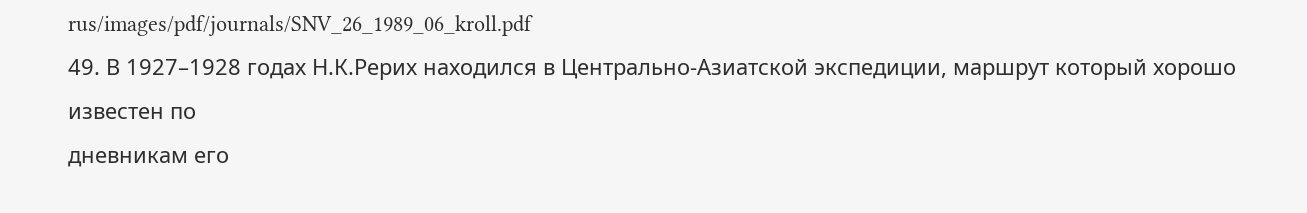rus/images/pdf/journals/SNV_26_1989_06_kroll.pdf
49. В 1927–1928 годах Н.К.Рерих находился в Центрально-Азиатской экспедиции, маршрут который хорошо известен по
дневникам его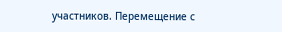участников. Перемещение с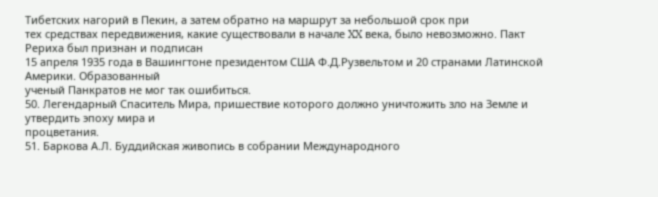Тибетских нагорий в Пекин, а затем обратно на маршрут за небольшой срок при
тех средствах передвижения, какие существовали в начале XX века, было невозможно. Пакт Рериха был признан и подписан
15 апреля 1935 года в Вашингтоне президентом США Ф.Д.Рузвельтом и 20 странами Латинской Америки. Образованный
ученый Панкратов не мог так ошибиться.
50. Легендарный Спаситель Мира, пришествие которого должно уничтожить зло на Земле и утвердить эпоху мира и
процветания.
51. Баркова А.Л. Буддийская живопись в собрании Международного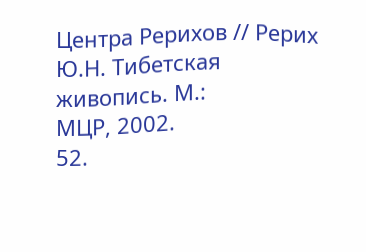Центра Рерихов // Рерих Ю.Н. Тибетская живопись. М.:
МЦР, 2002.
52.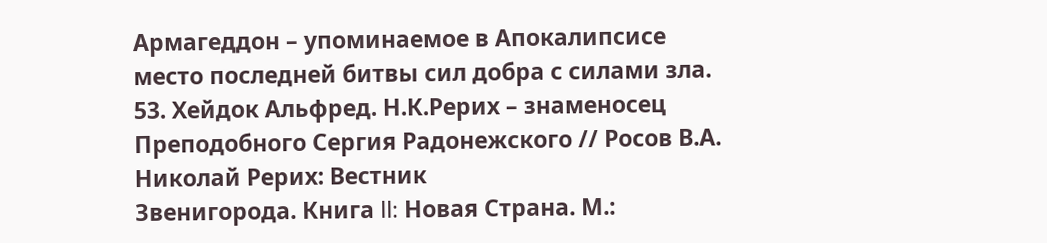Армагеддон – упоминаемое в Апокалипсисе место последней битвы сил добра с силами зла.
53. Хейдок Альфред. Н.К.Рерих – знаменосец Преподобного Сергия Радонежского // Росов В.А. Николай Рерих: Вестник
Звенигорода. Книга II: Новая Страна. М.: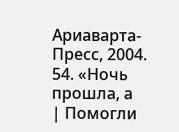Ариаварта-Пресс, 2004.
54. «Ночь прошла, а
| Помогли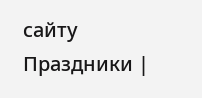сайту Праздники |